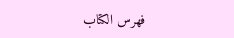فهرس الكتاب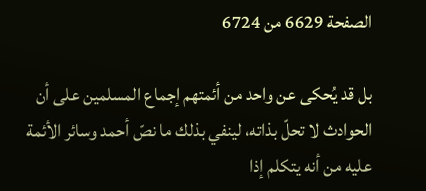الصفحة 6629 من 6724

بل قد يُحكى عن واحد من أئمتهم إجماع المسلمين على أن الحوادث لا تحلّ بذاته، لينفي بذلك ما نصّ أحمد وسائر الأئمة عليه من أنه يتكلم إذا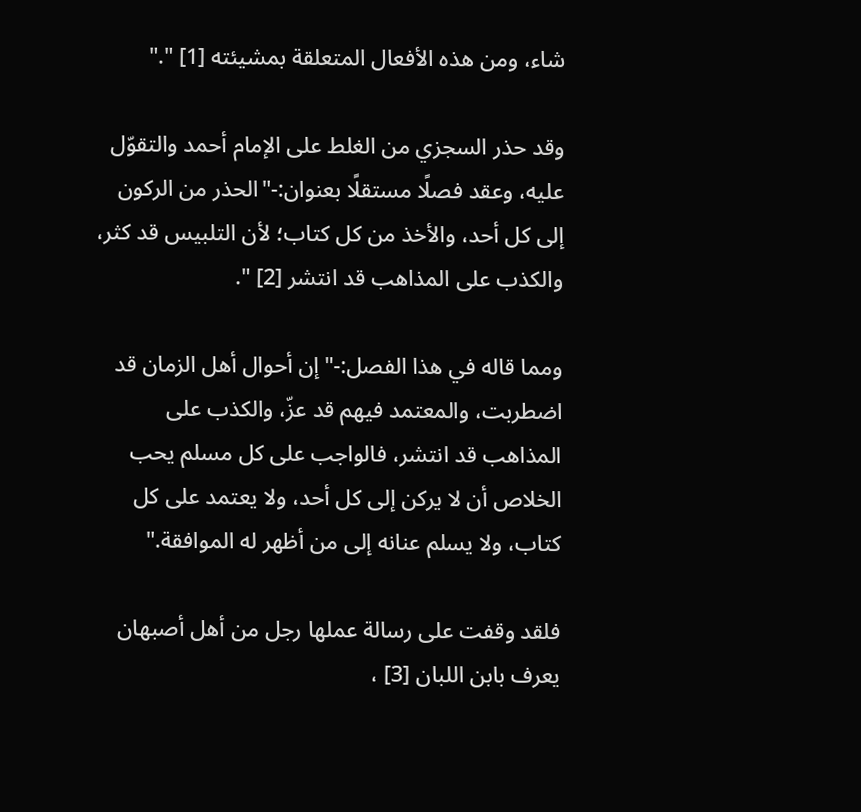شاء، ومن هذه الأفعال المتعلقة بمشيئته [1] "."

وقد حذر السجزي من الغلط على الإمام أحمد والتقوّل عليه، وعقد فصلًا مستقلًا بعنوان:-"الحذر من الركون إلى كل أحد، والأخذ من كل كتاب؛ لأن التلبيس قد كثر، والكذب على المذاهب قد انتشر [2] ".

ومما قاله في هذا الفصل:-"إن أحوال أهل الزمان قد اضطربت، والمعتمد فيهم قد عزّ، والكذب على المذاهب قد انتشر، فالواجب على كل مسلم يحب الخلاص أن لا يركن إلى كل أحد، ولا يعتمد على كل كتاب، ولا يسلم عنانه إلى من أظهر له الموافقة."

فلقد وقفت على رسالة عملها رجل من أهل أصبهان يعرف بابن اللبان [3] ،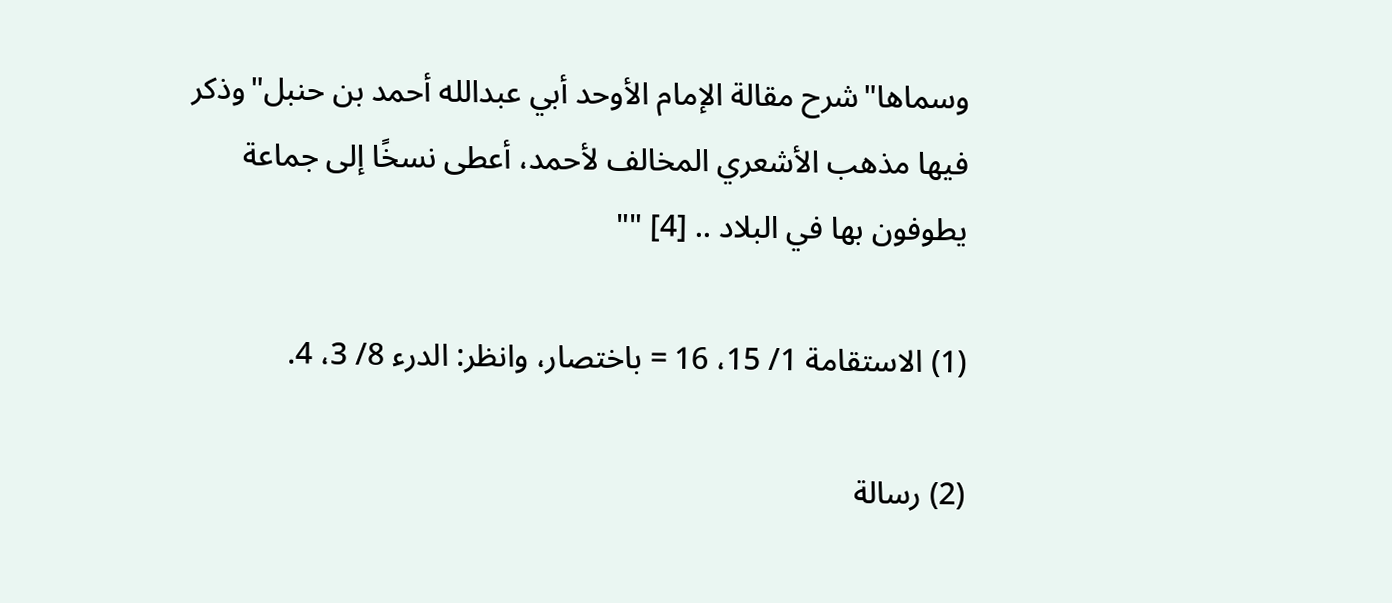وسماها"شرح مقالة الإمام الأوحد أبي عبدالله أحمد بن حنبل"وذكر فيها مذهب الأشعري المخالف لأحمد، أعطى نسخًا إلى جماعة يطوفون بها في البلاد .. [4] ""

(1) الاستقامة 1/ 15، 16 = باختصار، وانظر: الدرء 8/ 3، 4.

(2) رسالة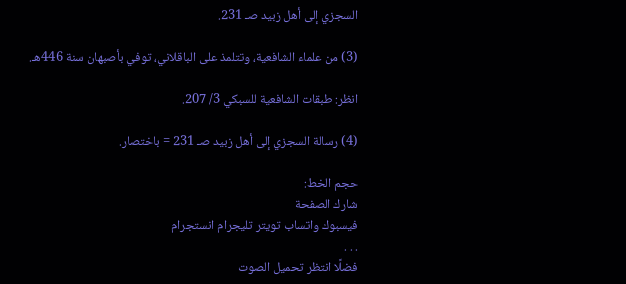السجزي إلى أهل زبيد صـ 231.

(3) من علماء الشافعية، وتتلمذ على الباقلاني، توفي بأصبهان سنة 446هـ.

انظر: طبقات الشافعية للسبكي 3/ 207.

(4) رسالة السجزي إلى أهل زبيد صـ 231 = باختصار.

حجم الخط:
شارك الصفحة
فيسبوك واتساب تويتر تليجرام انستجرام
. . .
فضلًا انتظر تحميل الصوت